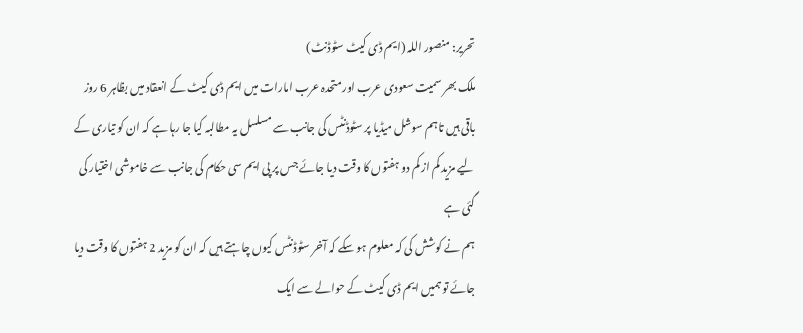تحریر: منصور اللہ (ایم ڈی کیٹ سٹوڈنٹ)
ملک بھر سمیت سعودی عرب اور متحدہ عرب امارات میں ایم ڈی کیٹ کے انعقاد میں بظاہر 6 روز باقی ہیں تاہم سوشل میڈیا پر سٹوڈنٹس کی جانب سے مسلسل یہ مطالبہ کیا جا رہا ہے کہ ان کو تیاری کے لیے مزید کم از کم دو ہفتوں کا وقت دیا جائے جس پر پی ایم سی حکام کی جانب سے خاموشی اختیار کی گئی ہے
ہم نے کوشش کی کہ معلوم ہو سکے کہ آخر سٹوڈنٹس کیوں چاہتے ہیں کہ ان کو مزید 2 ہفتوں کا وقت دیا جائے تو ہمیں ایم ڈی کیٹ کے حوالے سے ایک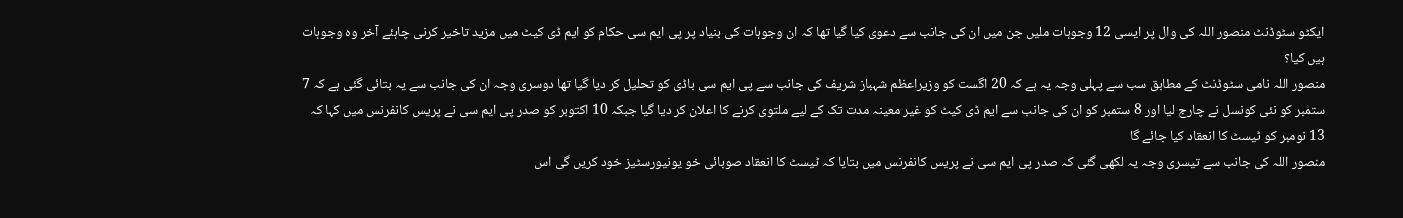ایکٹو سٹوڈنٹ منصور اللہ کی وال پر ایسی 12 وجوہات ملیں جن میں ان کی جانب سے دعوی کیا گیا تھا کہ ان وجوہات کی بنیاد پر پی ایم سی حکام کو ایم ڈی کیٹ میں مزید تاخیر کرنی چاہئے آخر وہ وجوہات ہیں کیا؟
منصور اللہ نامی سٹوڈنٹ کے مطابق سب سے پہلی وجہ یہ ہے کہ 20 اگست کو وزیراعظم شہباز شریف کی جانب سے پی ایم سی باڈی کو تحلیل کر دیا گیا تھا دوسری وجہ ان کی جانب سے یہ بتائی گئی ہے کہ 7 ستمبر کو نئی کونسل نے چارج لیا اور 8 ستمبر کو ان کی جانب سے ایم ڈی کیٹ کو غیر معینہ مدت تک کے لیے ملتوی کرنے کا اعلان کر دیا گیا جبکہ 10 اکتوبر کو صدر پی ایم سی نے پریس کانفرنس میں کہا کہ 13 نومبر کو ٹیسٹ کا انعقاد کیا جائے گا
منصور اللہ کی جانب سے تیسری وجہ یہ لکھی گئی کہ صدر پی ایم سی نے پریس کانفرنس میں بتایا کہ ٹیسٹ کا انعقاد صوبائی خو یونیورسٹیز خود کریں گی اس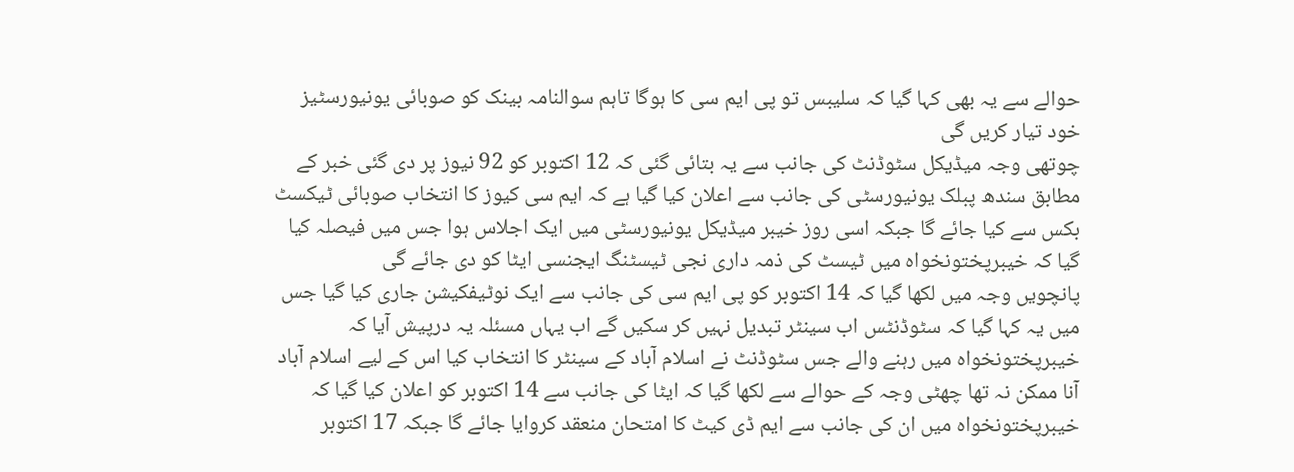حوالے سے یہ بھی کہا گیا کہ سلیبس تو پی ایم سی کا ہوگا تاہم سوالنامہ بینک کو صوبائی یونیورسٹیز خود تیار کریں گی
چوتھی وجہ میڈیکل سٹوڈنٹ کی جانب سے یہ بتائی گئی کہ 12 اکتوبر کو 92 نیوز پر دی گئی خبر کے مطابق سندھ پبلک یونیورسٹی کی جانب سے اعلان کیا گیا ہے کہ ایم سی کیوز کا انتخاب صوبائی ٹیکسٹ بکس سے کیا جائے گا جبکہ اسی روز خیبر میڈیکل یونیورسٹی میں ایک اجلاس ہوا جس میں فیصلہ کیا گیا کہ خیبرپختونخواہ میں ٹیسٹ کی ذمہ داری نجی ٹیسٹنگ ایجنسی ایٹا کو دی جائے گی
پانچویں وجہ میں لکھا گیا کہ 14 اکتوبر کو پی ایم سی کی جانب سے ایک نوٹیفکیشن جاری کیا گیا جس میں یہ کہا گیا کہ سٹوڈنٹس اب سینٹر تبدیل نہیں کر سکیں گے اب یہاں مسئلہ یہ درپیش آیا کہ خیبرپختونخواہ میں رہنے والے جس سٹوڈنٹ نے اسلام آباد کے سینٹر کا انتخاب کیا اس کے لیے اسلام آباد آنا ممکن نہ تھا چھٹی وجہ کے حوالے سے لکھا گیا کہ ایٹا کی جانب سے 14 اکتوبر کو اعلان کیا گیا کہ خیبرپختونخواہ میں ان کی جانب سے ایم ڈی کیٹ کا امتحان منعقد کروایا جائے گا جبکہ 17 اکتوبر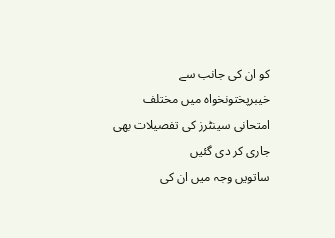کو ان کی جانب سے خیبرپختونخواہ میں مختلف امتحانی سینٹرز کی تفصیلات بھی جاری کر دی گئیں
ساتویں وجہ میں ان کی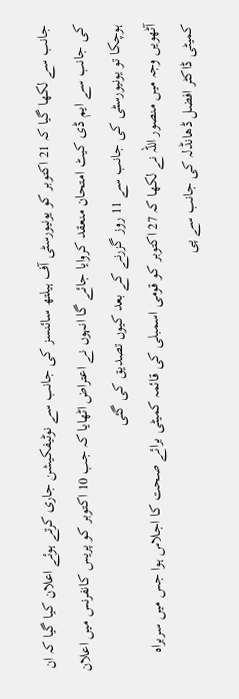جانب سے لکھا گیا کہ 21 اکتوبر کو یونیورسٹی آف ہیلتھ سائنسز کی جانب سے نوٹیفکیشن جاری کرتے ہوئے اعلان کیا گیا کہ ان کی جانب سے ایم ڈی کیٹ امتحان منعقد کروایا جائے گا انہوں نے اعتراض اٹھایا کہ جب 10 اکتوبر کو پریس کانفرنس میں اعلان ہوچکا تو یونیورسٹی کی جانب سے 11 روز گزرنے کے بعد کیوں تصدیق کی گئی
آٹھویں وجہ میں منصور اللہ نے لکھا کہ 27 اکتوبر کو قومی اسمبلی کی قائمہ کمیٹی برائے صحت کا اجلاس ہوا جس میں سربراہ کمیٹی ڈاکٹر افضل ڈھانڈلہ کی جانب سے پی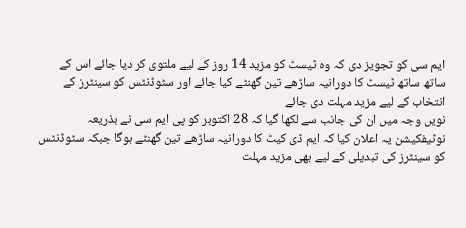ایم سی کو تجویز دی کہ وہ ٹیسٹ کو مزید 14 روز کے لیے ملتوی کر دیا جائے اس کے ساتھ ساتھ ٹیسٹ کا دورانیہ ساڑھے تین گھنٹے کیا جائے اور سٹوڈنٹس کو سینٹرز کے انتخاب کے لیے مزید مہلت دی جائے
نویں وجہ میں ان کی جانب سے لکھا گیا کہ 28 اکتوبر کو پی ایم سی نے بذریعہ نوٹیفکیشن یہ اعلان کیا کہ ایم ڈی کیٹ کا دورانیہ ساڑھے تین گھنٹے ہوگا جبکہ سٹوڈنٹس کو سینٹرز کی تبدیلی کے لیے بھی مزید مہلت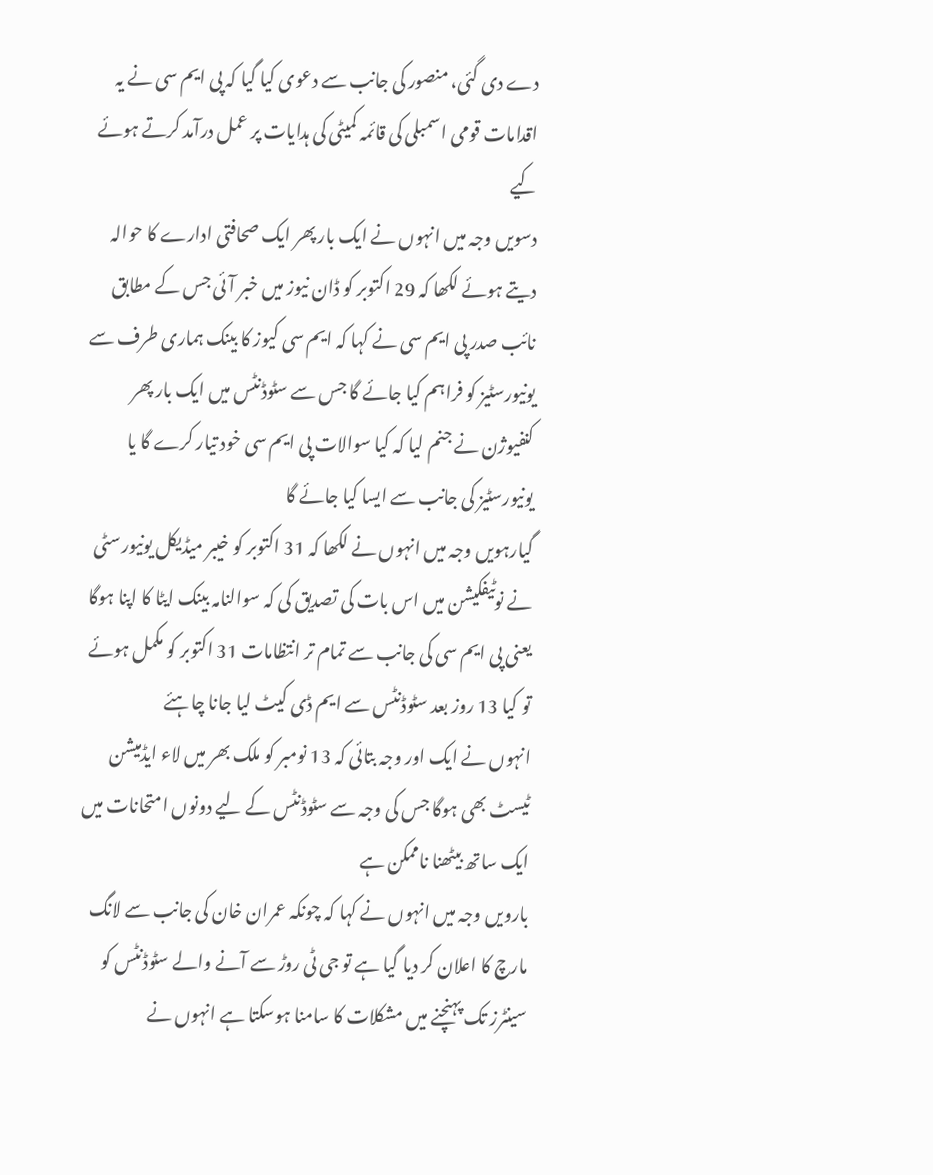دے دی گئی، منصور کی جانب سے دعوی کیا گیا کہ پی ایم سی نے یہ اقدامات قومی اسمبلی کی قائمہ کمیٹی کی ہدایات پر عمل درآمد کرتے ہوئے کیے
دسویں وجہ میں انہوں نے ایک بار پھر ایک صحافتی ادارے کا حوالہ دیتے ہوئے لکھا کہ 29 اکتوبر کو ڈان نیوز میں خبر آئی جس کے مطابق نائب صدر پی ایم سی نے کہا کہ ایم سی کیوز کا بینک ہماری طرف سے یونیورسٹیز کو فراہم کیا جائے گا جس سے سٹوڈنٹس میں ایک بار پھر کنفیوژن نے جنم لیا کہ کیا سوالات پی ایم سی خود تیار کرے گا یا یونیورسٹیز کی جانب سے ایسا کیا جائے گا
گیارہویں وجہ میں انہوں نے لکھا کہ 31 اکتوبر کو خیبر میڈیکل یونیورسٹی نے نوٹیفکیشن میں اس بات کی تصدیق کی کہ سوالنامہ بینک ایٹا کا اپنا ہوگا یعنی پی ایم سی کی جانب سے تمام تر انتظامات 31 اکتوبر کو مکمل ہوئے تو کیا 13 روز بعد سٹوڈنٹس سے ایم ڈی کیٹ لیا جانا چاہئے
انہوں نے ایک اور وجہ بتائی کہ 13 نومبر کو ملک بھر میں لاء ایڈمیشن ٹیسٹ بھی ہوگا جس کی وجہ سے سٹوڈنٹس کے لیے دونوں امتحانات میں ایک ساتھ بیٹھنا ناممکن ہے
بارویں وجہ میں انہوں نے کہا کہ چونکہ عمران خان کی جانب سے لانگ مارچ کا اعلان کر دیا گیا ہے تو جی ٹی روڑ سے آنے والے سٹوڈنٹس کو سینٹرز تک پہنچنے میں مشکلات کا سامنا ہوسکتا ہے انہوں نے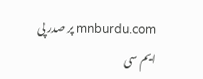mnburdu.com پر صدر پی ایم سی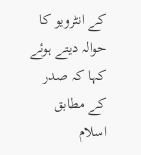کے انٹرویو کا حوالہ دیتے ہوئے کہا کہ صدر کے مطابق اسلام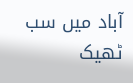آباد میں سب ٹھیک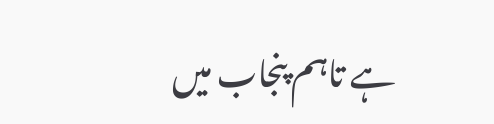ہے تاہم پنجاب میں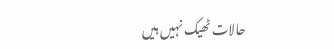حالات ٹھیک نہیں ہیں